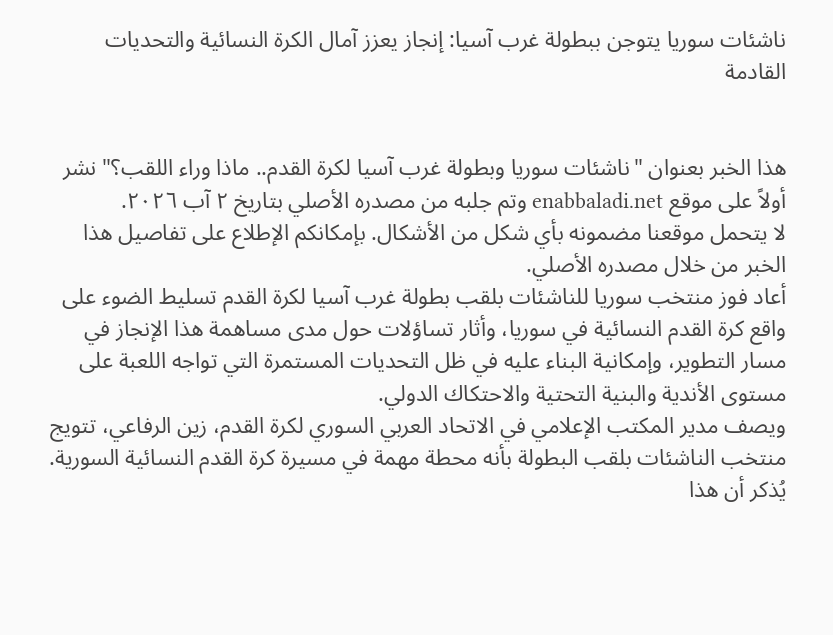ناشئات سوريا يتوجن ببطولة غرب آسيا: إنجاز يعزز آمال الكرة النسائية والتحديات القادمة


هذا الخبر بعنوان "ناشئات سوريا وبطولة غرب آسيا لكرة القدم.. ماذا وراء اللقب؟" نشر أولاً على موقع enabbaladi.net وتم جلبه من مصدره الأصلي بتاريخ ٢ آب ٢٠٢٦.
لا يتحمل موقعنا مضمونه بأي شكل من الأشكال. بإمكانكم الإطلاع على تفاصيل هذا الخبر من خلال مصدره الأصلي.
أعاد فوز منتخب سوريا للناشئات بلقب بطولة غرب آسيا لكرة القدم تسليط الضوء على واقع كرة القدم النسائية في سوريا، وأثار تساؤلات حول مدى مساهمة هذا الإنجاز في مسار التطوير، وإمكانية البناء عليه في ظل التحديات المستمرة التي تواجه اللعبة على مستوى الأندية والبنية التحتية والاحتكاك الدولي.
ويصف مدير المكتب الإعلامي في الاتحاد العربي السوري لكرة القدم، زين الرفاعي، تتويج منتخب الناشئات بلقب البطولة بأنه محطة مهمة في مسيرة كرة القدم النسائية السورية. يُذكر أن هذا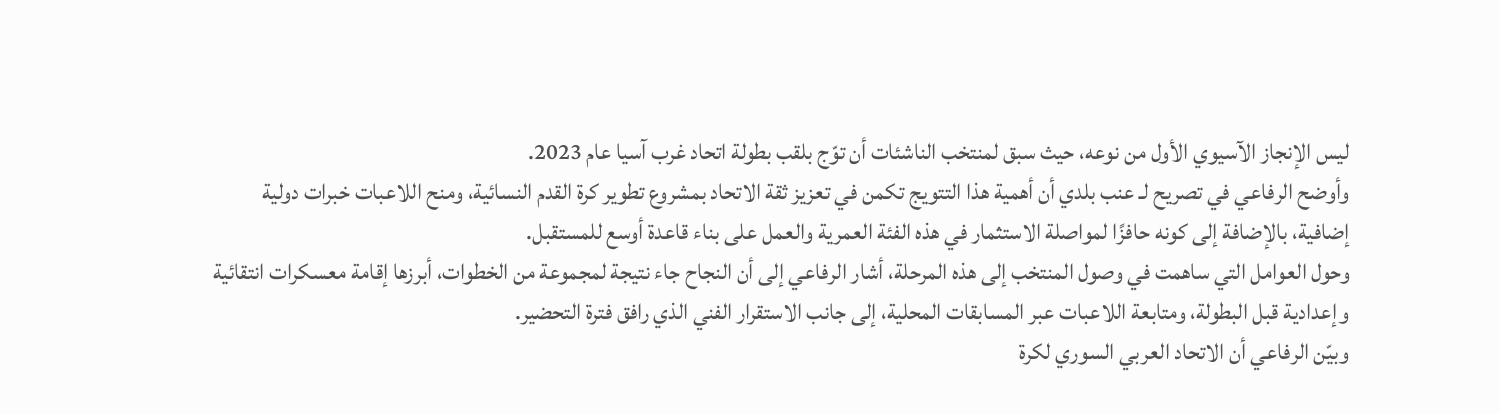ليس الإنجاز الآسيوي الأول من نوعه، حيث سبق لمنتخب الناشئات أن توّج بلقب بطولة اتحاد غرب آسيا عام 2023.
وأوضح الرفاعي في تصريح لـ عنب بلدي أن أهمية هذا التتويج تكمن في تعزيز ثقة الاتحاد بمشروع تطوير كرة القدم النسائية، ومنح اللاعبات خبرات دولية إضافية، بالإضافة إلى كونه حافزًا لمواصلة الاستثمار في هذه الفئة العمرية والعمل على بناء قاعدة أوسع للمستقبل.
وحول العوامل التي ساهمت في وصول المنتخب إلى هذه المرحلة، أشار الرفاعي إلى أن النجاح جاء نتيجة لمجموعة من الخطوات، أبرزها إقامة معسكرات انتقائية وإعدادية قبل البطولة، ومتابعة اللاعبات عبر المسابقات المحلية، إلى جانب الاستقرار الفني الذي رافق فترة التحضير.
وبيّن الرفاعي أن الاتحاد العربي السوري لكرة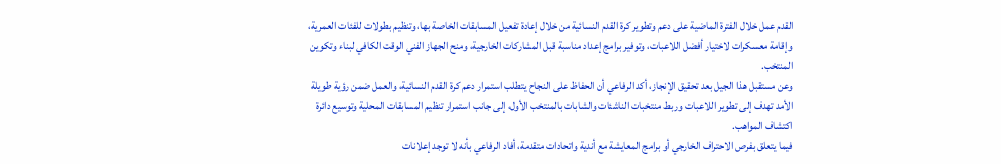القدم عمل خلال الفترة الماضية على دعم وتطوير كرة القدم النسائية من خلال إعادة تفعيل المسابقات الخاصة بها، وتنظيم بطولات للفئات العمرية، وإقامة معسكرات لاختيار أفضل اللاعبات، وتوفير برامج إعداد مناسبة قبل المشاركات الخارجية، ومنح الجهاز الفني الوقت الكافي لبناء وتكوين المنتخب.
وعن مستقبل هذا الجيل بعد تحقيق الإنجاز، أكد الرفاعي أن الحفاظ على النجاح يتطلب استمرار دعم كرة القدم النسائية، والعمل ضمن رؤية طويلة الأمد تهدف إلى تطوير اللاعبات وربط منتخبات الناشئات والشابات بالمنتخب الأول، إلى جانب استمرار تنظيم المسابقات المحلية وتوسيع دائرة اكتشاف المواهب.
فيما يتعلق بفرص الاحتراف الخارجي أو برامج المعايشة مع أندية واتحادات متقدمة، أفاد الرفاعي بأنه لا توجد إعلانات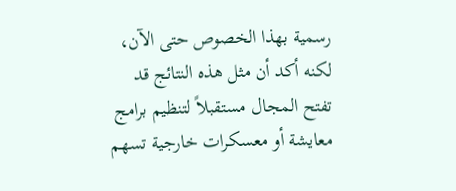رسمية بهذا الخصوص حتى الآن، لكنه أكد أن مثل هذه النتائج قد تفتح المجال مستقبلاً لتنظيم برامج معايشة أو معسكرات خارجية تسهم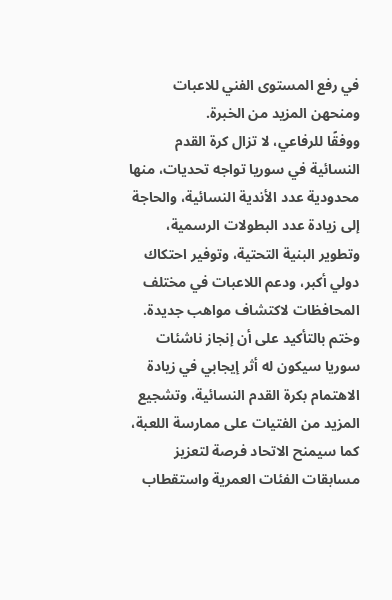في رفع المستوى الفني للاعبات ومنحهن المزيد من الخبرة.
ووفقًا للرفاعي، لا تزال كرة القدم النسائية في سوريا تواجه تحديات، منها محدودية عدد الأندية النسائية، والحاجة إلى زيادة عدد البطولات الرسمية، وتطوير البنية التحتية، وتوفير احتكاك دولي أكبر، ودعم اللاعبات في مختلف المحافظات لاكتشاف مواهب جديدة.
وختم بالتأكيد على أن إنجاز ناشئات سوريا سيكون له أثر إيجابي في زيادة الاهتمام بكرة القدم النسائية، وتشجيع المزيد من الفتيات على ممارسة اللعبة، كما سيمنح الاتحاد فرصة لتعزيز مسابقات الفئات العمرية واستقطاب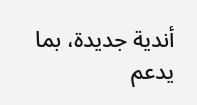أندية جديدة، بما يدعم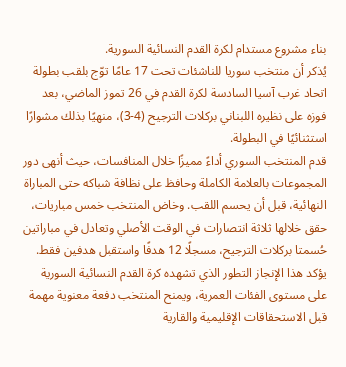بناء مشروع مستدام لكرة القدم النسائية السورية.
يُذكر أن منتخب سوريا للناشئات تحت 17 عامًا توّج بلقب بطولة اتحاد غرب آسيا السادسة لكرة القدم في 26 تموز الماضي، بعد فوزه على نظيره اللبناني بركلات الترجيح (4-3)، منهيًا بذلك مشوارًا استثنائيًا في البطولة.
قدم المنتخب السوري أداءً مميزًا خلال المنافسات، حيث أنهى دور المجموعات بالعلامة الكاملة وحافظ على نظافة شباكه حتى المباراة النهائية، قبل أن يحسم اللقب. وخاض المنتخب خمس مباريات، حقق خلالها ثلاثة انتصارات في الوقت الأصلي وتعادل في مباراتين حُسمتا بركلات الترجيح، مسجلًا 12 هدفًا واستقبل هدفين فقط.
يؤكد هذا الإنجاز التطور الذي تشهده كرة القدم النسائية السورية على مستوى الفئات العمرية، ويمنح المنتخب دفعة معنوية مهمة قبل الاستحقاقات الإقليمية والقارية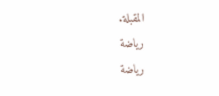المقبلة.
رياضة
رياضة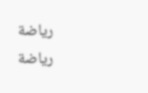رياضة
رياضة